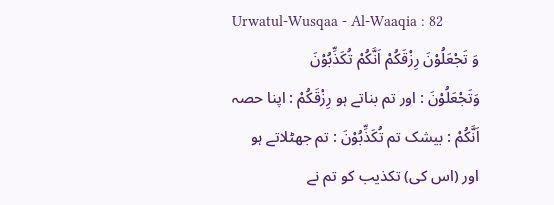Urwatul-Wusqaa - Al-Waaqia : 82
وَ تَجْعَلُوْنَ رِزْقَكُمْ اَنَّكُمْ تُكَذِّبُوْنَ
وَتَجْعَلُوْنَ : اور تم بناتے ہو رِزْقَكُمْ : اپنا حصہ اَنَّكُمْ : بیشک تم تُكَذِّبُوْنَ : تم جھٹلاتے ہو
اور (اس کی) تکذیب کو تم نے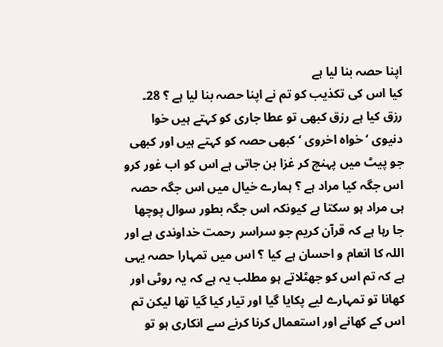اپنا حصہ بنا لیا ہے
کیا اس کی تکذیب کو تم نے اپنا حصہ بنا لیا ہے ؟ 28۔ رزق کیا ہے رزق کبھی تو عطا جاری کو کہتے ہیں خوا دنیوی ‘ خواہ اخروی ‘ کبھی حصہ کو کہتے ہیں اور کبھی جو پیٹ میں پہنچ کر غزا بن جاتی ہے اس کو اب غور کرو اس جگہ کیا مراد ہے ؟ ہمارے خیال میں اس جگہ حصہ ہی مراد ہو سکتا ہے کیونکہ اس جگہ بطور سوال پوچھا جا رہا ہے کہ قرآن کریم جو سراسر رحمت خداوندی ہے اور اللہ کا انعام و احسان ہے کیا ؟ اس میں تمہارا حصہ یہی ہے کہ تم اس کو جھٹلاتے ہو مطلب یہ ہے کہ یہ روٹی اور کھانا تو تمہارے لیے پکایا گیا اور تیار کیا گیا تھا لیکن تم اس کے کھانے اور استعمال کرنا کرنے سے انکاری ہو تو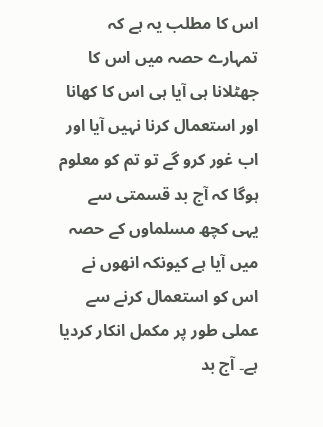اس کا مطلب یہ ہے کہ تمہارے حصہ میں اس کا جھٹلانا ہی آیا ہی اس کا کھانا اور استعمال کرنا نہیں آیا اور اب غور کرو گے تو تم کو معلوم ہوگا کہ آج بد قسمتی سے یہی کچھ مسلماوں کے حصہ میں آیا ہے کیونکہ انھوں نے اس کو استعمال کرنے سے عملی طور پر مکمل انکار کردیا ہے۔ آج بد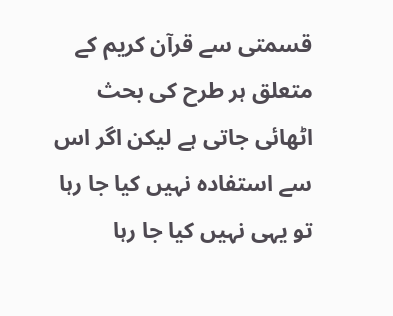قسمتی سے قرآن کریم کے متعلق ہر طرح کی بحث اٹھائی جاتی ہے لیکن اگر اس سے استفادہ نہیں کیا جا رہا تو یہی نہیں کیا جا رہا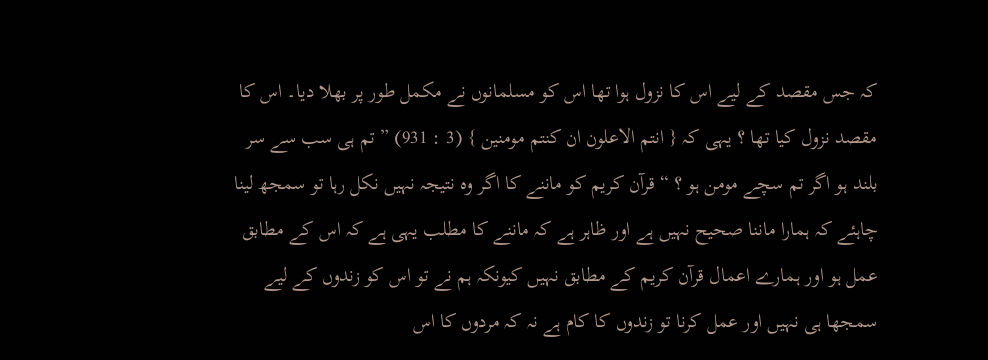کہ جس مقصد کے لیے اس کا نزول ہوا تھا اس کو مسلمانوں نے مکمل طور پر بھلا دیا۔ اس کا مقصد نزول کیا تھا ؟ یہی کہ { انتم الاعلون ان کنتم مومنین } (3 : 931) ” تم ہی سب سے سر بلند ہو اگر تم سچے مومن ہو ؟ “ قرآن کریم کو ماننے کا اگر وہ نتیجہ نہیں نکل رہا تو سمجھ لینا چاہئے کہ ہمارا ماننا صحیح نہیں ہے اور ظاہر ہے کہ ماننے کا مطلب یہی ہے کہ اس کے مطابق عمل ہو اور ہمارے اعمال قرآن کریم کے مطابق نہیں کیونکہ ہم نے تو اس کو زندوں کے لیے سمجھا ہی نہیں اور عمل کرنا تو زندوں کا کام ہے نہ کہ مردوں کا اس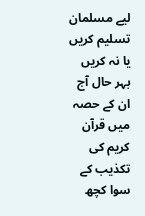لیے مسلمان تسلیم کریں یا نہ کریں بہر حال آج ان کے حصہ میں قرآن کریم کی تکذیب کے سوا کچھ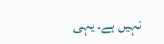نہیں ہے۔ یہی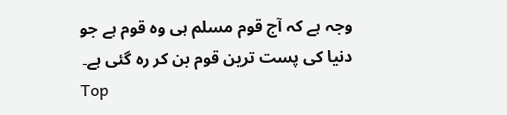وجہ ہے کہ آج قوم مسلم ہی وہ قوم ہے جو دنیا کی پست ترین قوم بن کر رہ گئی ہے۔
Top